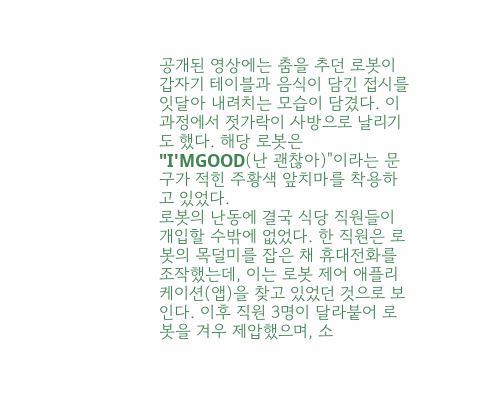공개된 영상에는 춤을 추던 로봇이 갑자기 테이블과 음식이 담긴 접시를 잇달아 내려치는 모습이 담겼다. 이 과정에서 젓가락이 사방으로 날리기도 했다. 해당 로봇은 "I'MGOOD(난 괜찮아)"이라는 문구가 적힌 주황색 앞치마를 착용하고 있었다.
로봇의 난동에 결국 식당 직원들이 개입할 수밖에 없었다. 한 직원은 로봇의 목덜미를 잡은 채 휴대전화를 조작했는데, 이는 로봇 제어 애플리케이션(앱)을 찾고 있었던 것으로 보인다. 이후 직원 3명이 달라붙어 로봇을 겨우 제압했으며, 소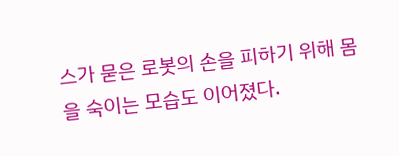스가 묻은 로봇의 손을 피하기 위해 몸을 숙이는 모습도 이어졌다.